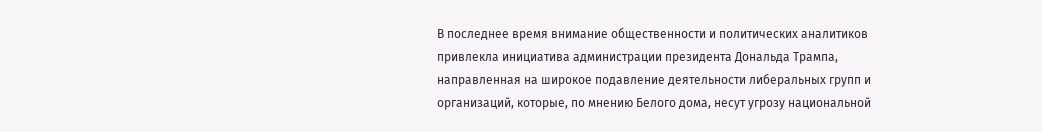В последнее время внимание общественности и политических аналитиков привлекла инициатива администрации президента Дональда Трампа, направленная на широкое подавление деятельности либеральных групп и организаций, которые, по мнению Белого дома, несут угрозу национальной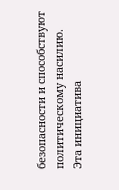безопасности и способствуют политическому насилию. Эта инициатива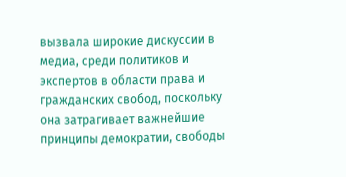вызвала широкие дискуссии в медиа, среди политиков и экспертов в области права и гражданских свобод, поскольку она затрагивает важнейшие принципы демократии, свободы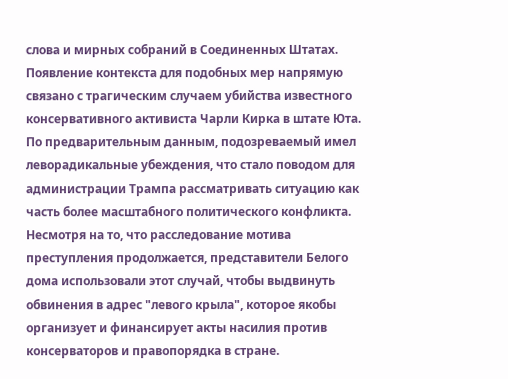слова и мирных собраний в Соединенных Штатах. Появление контекста для подобных мер напрямую связано с трагическим случаем убийства известного консервативного активиста Чарли Кирка в штате Юта. По предварительным данным, подозреваемый имел леворадикальные убеждения, что стало поводом для администрации Трампа рассматривать ситуацию как часть более масштабного политического конфликта. Несмотря на то, что расследование мотива преступления продолжается, представители Белого дома использовали этот случай, чтобы выдвинуть обвинения в адрес "левого крыла", которое якобы организует и финансирует акты насилия против консерваторов и правопорядка в стране.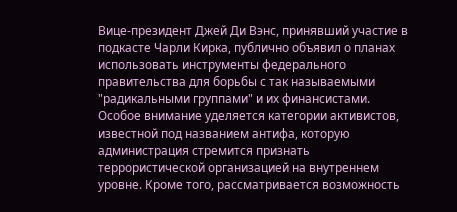Вице-президент Джей Ди Вэнс, принявший участие в подкасте Чарли Кирка, публично объявил о планах использовать инструменты федерального правительства для борьбы с так называемыми "радикальными группами" и их финансистами. Особое внимание уделяется категории активистов, известной под названием антифа, которую администрация стремится признать террористической организацией на внутреннем уровне. Кроме того, рассматривается возможность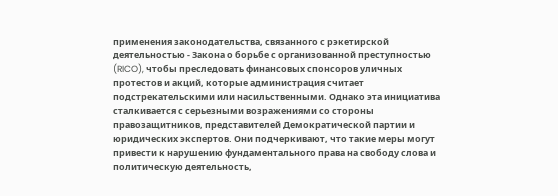применения законодательства, связанного с рэкетирской деятельностью - Закона о борьбе с организованной преступностью (RICO), чтобы преследовать финансовых спонсоров уличных протестов и акций, которые администрация считает подстрекательскими или насильственными. Однако эта инициатива сталкивается с серьезными возражениями со стороны правозащитников, представителей Демократической партии и юридических экспертов. Они подчеркивают, что такие меры могут привести к нарушению фундаментального права на свободу слова и политическую деятельность,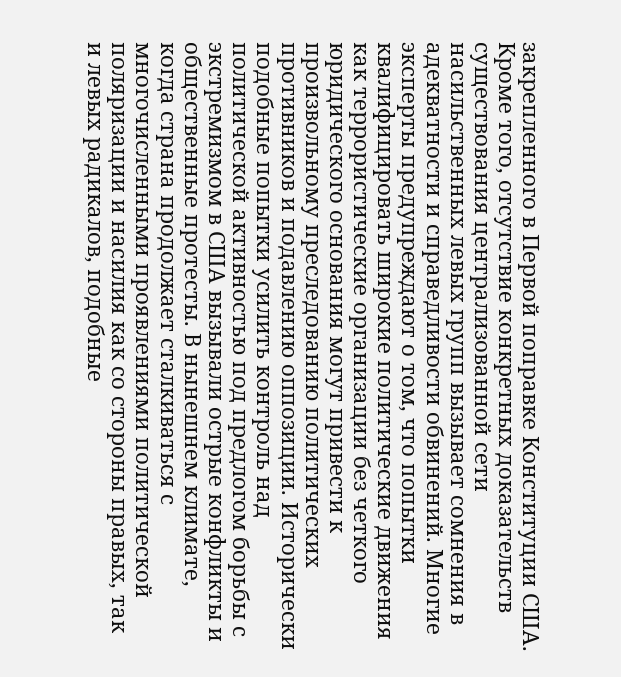закрепленного в Первой поправке Конституции США.
Кроме того, отсутствие конкретных доказательств существования централизованной сети насильственных левых групп вызывает сомнения в адекватности и справедливости обвинений. Многие эксперты предупреждают о том, что попытки квалифицировать широкие политические движения как террористические организации без четкого юридического основания могут привести к произвольному преследованию политических противников и подавлению оппозиции. Исторически подобные попытки усилить контроль над политической активностью под предлогом борьбы с экстремизмом в США вызывали острые конфликты и общественные протесты. В нынешнем климате, когда страна продолжает сталкиваться с многочисленными проявлениями политической поляризации и насилия как со стороны правых, так и левых радикалов, подобные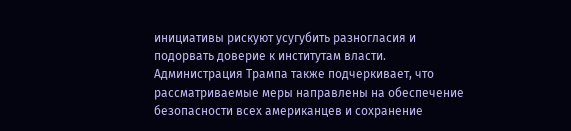инициативы рискуют усугубить разногласия и подорвать доверие к институтам власти. Администрация Трампа также подчеркивает, что рассматриваемые меры направлены на обеспечение безопасности всех американцев и сохранение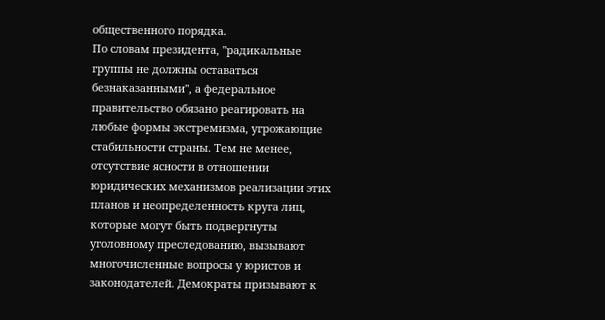общественного порядка.
По словам президента, "радикальные группы не должны оставаться безнаказанными", а федеральное правительство обязано реагировать на любые формы экстремизма, угрожающие стабильности страны. Тем не менее, отсутствие ясности в отношении юридических механизмов реализации этих планов и неопределенность круга лиц, которые могут быть подвергнуты уголовному преследованию, вызывают многочисленные вопросы у юристов и законодателей. Демократы призывают к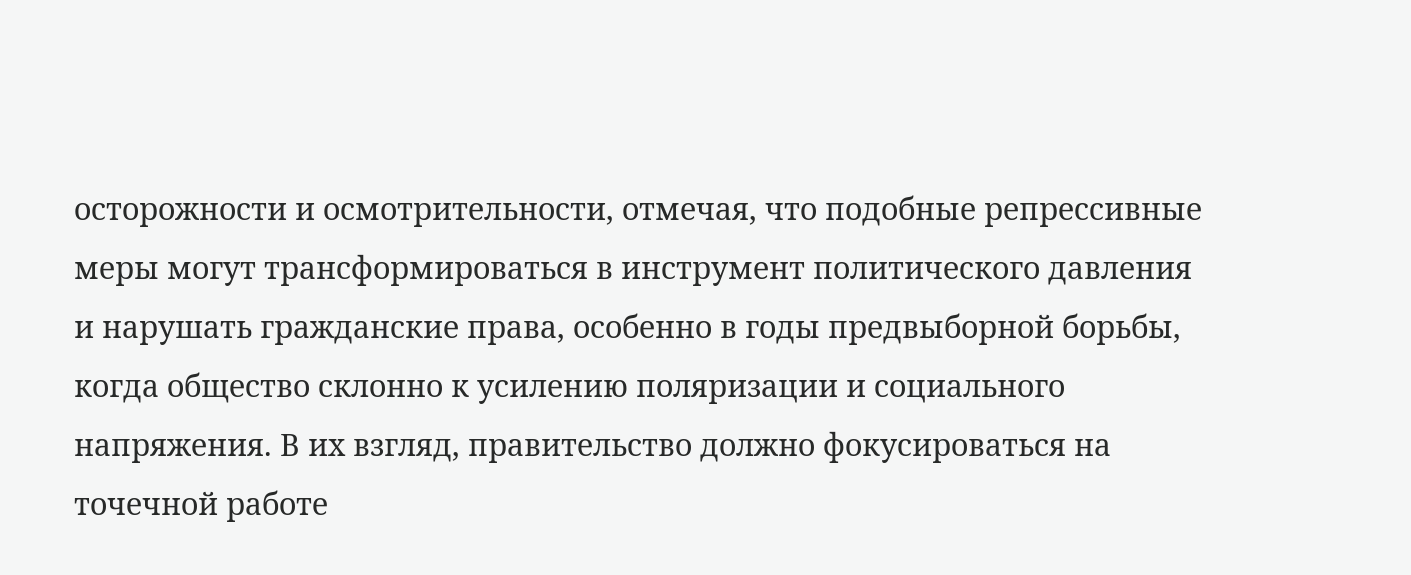осторожности и осмотрительности, отмечая, что подобные репрессивные меры могут трансформироваться в инструмент политического давления и нарушать гражданские права, особенно в годы предвыборной борьбы, когда общество склонно к усилению поляризации и социального напряжения. В их взгляд, правительство должно фокусироваться на точечной работе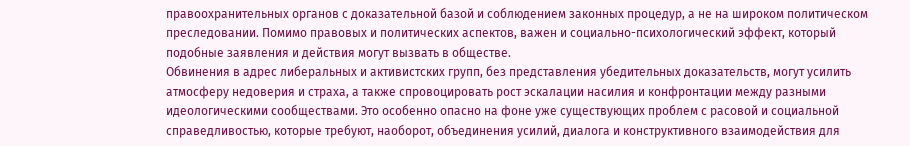правоохранительных органов с доказательной базой и соблюдением законных процедур, а не на широком политическом преследовании. Помимо правовых и политических аспектов, важен и социально-психологический эффект, который подобные заявления и действия могут вызвать в обществе.
Обвинения в адрес либеральных и активистских групп, без представления убедительных доказательств, могут усилить атмосферу недоверия и страха, а также спровоцировать рост эскалации насилия и конфронтации между разными идеологическими сообществами. Это особенно опасно на фоне уже существующих проблем с расовой и социальной справедливостью, которые требуют, наоборот, объединения усилий, диалога и конструктивного взаимодействия для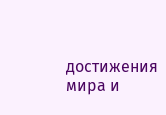достижения мира и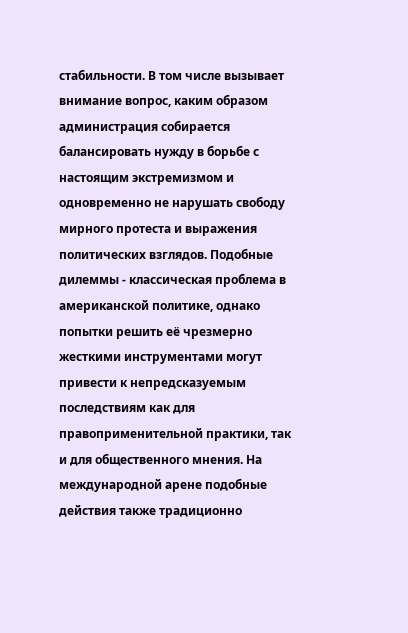стабильности. В том числе вызывает внимание вопрос, каким образом администрация собирается балансировать нужду в борьбе с настоящим экстремизмом и одновременно не нарушать свободу мирного протеста и выражения политических взглядов. Подобные дилеммы - классическая проблема в американской политике, однако попытки решить её чрезмерно жесткими инструментами могут привести к непредсказуемым последствиям как для правоприменительной практики, так и для общественного мнения. На международной арене подобные действия также традиционно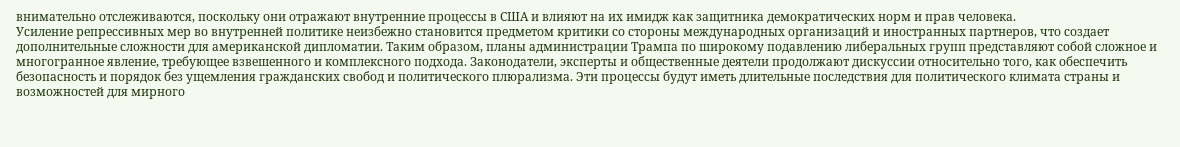внимательно отслеживаются, поскольку они отражают внутренние процессы в США и влияют на их имидж как защитника демократических норм и прав человека.
Усиление репрессивных мер во внутренней политике неизбежно становится предметом критики со стороны международных организаций и иностранных партнеров, что создает дополнительные сложности для американской дипломатии. Таким образом, планы администрации Трампа по широкому подавлению либеральных групп представляют собой сложное и многогранное явление, требующее взвешенного и комплексного подхода. Законодатели, эксперты и общественные деятели продолжают дискуссии относительно того, как обеспечить безопасность и порядок без ущемления гражданских свобод и политического плюрализма. Эти процессы будут иметь длительные последствия для политического климата страны и возможностей для мирного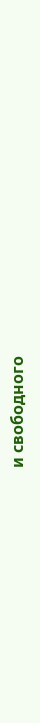и свободного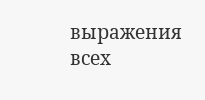выражения всех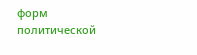форм политической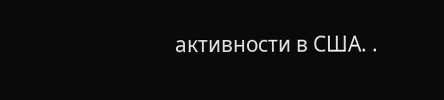активности в США. .